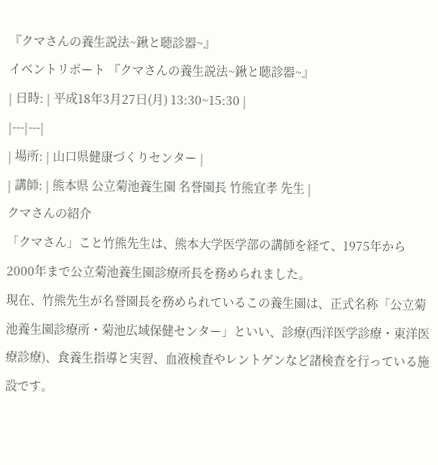『クマさんの養生説法~鍬と聴診器~』
イベントリポート 『クマさんの養生説法~鍬と聴診器~』
| 日時: | 平成18年3月27日(月) 13:30~15:30 |
|---|---|
| 場所: | 山口県健康づくりセンター |
| 講師: | 熊本県 公立菊池養生園 名誉園長 竹熊宜孝 先生 |
クマさんの紹介
「クマさん」こと竹熊先生は、熊本大学医学部の講師を経て、1975年から2000年まで公立菊池養生園診療所長を務められました。
現在、竹熊先生が名誉園長を務められているこの養生園は、正式名称「公立菊池養生園診療所・菊池広域保健センター」といい、診療(西洋医学診療・東洋医療診療)、食養生指導と実習、血液検査やレントゲンなど諸検査を行っている施設です。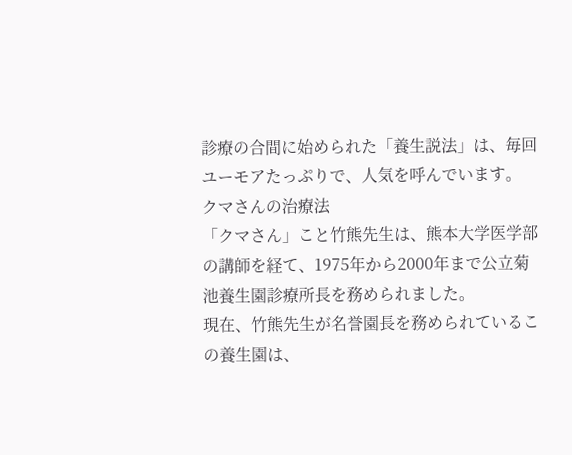診療の合間に始められた「養生説法」は、毎回ユーモアたっぷりで、人気を呼んでいます。
クマさんの治療法
「クマさん」こと竹熊先生は、熊本大学医学部の講師を経て、1975年から2000年まで公立菊池養生園診療所長を務められました。
現在、竹熊先生が名誉園長を務められているこの養生園は、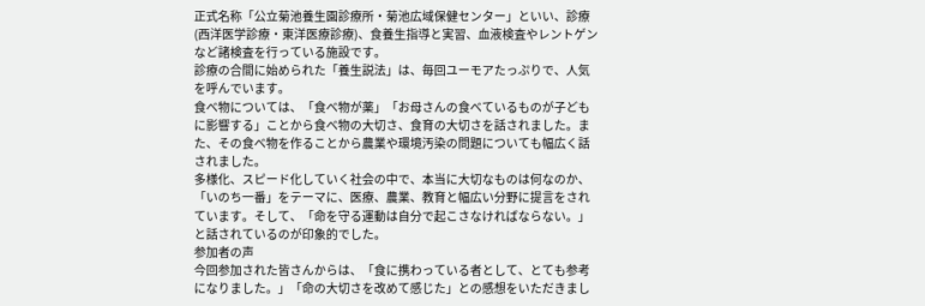正式名称「公立菊池養生園診療所・菊池広域保健センター」といい、診療(西洋医学診療・東洋医療診療)、食養生指導と実習、血液検査やレントゲンなど諸検査を行っている施設です。
診療の合間に始められた「養生説法」は、毎回ユーモアたっぷりで、人気を呼んでいます。
食べ物については、「食べ物が薬」「お母さんの食べているものが子どもに影響する」ことから食べ物の大切さ、食育の大切さを話されました。また、その食べ物を作ることから農業や環境汚染の問題についても幅広く話されました。
多様化、スピード化していく社会の中で、本当に大切なものは何なのか、「いのち一番」をテーマに、医療、農業、教育と幅広い分野に提言をされています。そして、「命を守る運動は自分で起こさなければならない。」と話されているのが印象的でした。
参加者の声
今回参加された皆さんからは、「食に携わっている者として、とても参考になりました。」「命の大切さを改めて感じた」との感想をいただきまし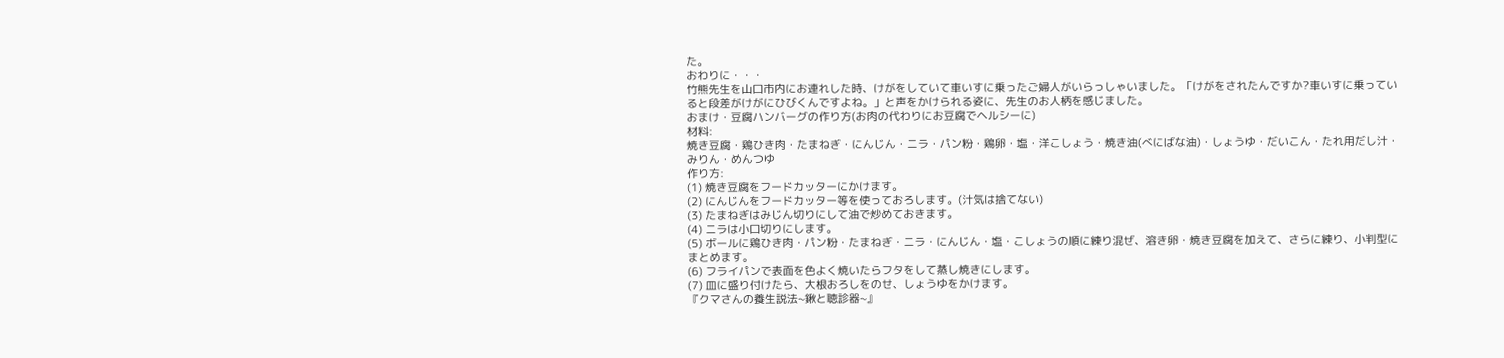た。
おわりに・・・
竹熊先生を山口市内にお連れした時、けがをしていて車いすに乗ったご婦人がいらっしゃいました。「けがをされたんですか?車いすに乗っていると段差がけがにひびくんですよね。」と声をかけられる姿に、先生のお人柄を感じました。
おまけ・豆腐ハンバーグの作り方(お肉の代わりにお豆腐でヘルシーに)
材料:
焼き豆腐・鶏ひき肉・たまねぎ・にんじん・ニラ・パン粉・鶏卵・塩・洋こしょう・焼き油(べにばな油)・しょうゆ・だいこん・たれ用だし汁・みりん・めんつゆ
作り方:
(1) 焼き豆腐をフードカッターにかけます。
(2) にんじんをフードカッター等を使っておろします。(汁気は捨てない)
(3) たまねぎはみじん切りにして油で炒めておきます。
(4) ニラは小口切りにします。
(5) ボールに鶏ひき肉・パン粉・たまねぎ・ニラ・にんじん・塩・こしょうの順に練り混ぜ、溶き卵・焼き豆腐を加えて、さらに練り、小判型にまとめます。
(6) フライパンで表面を色よく焼いたらフタをして蒸し焼きにします。
(7) 皿に盛り付けたら、大根おろしをのせ、しょうゆをかけます。
『クマさんの養生説法~鍬と聴診器~』